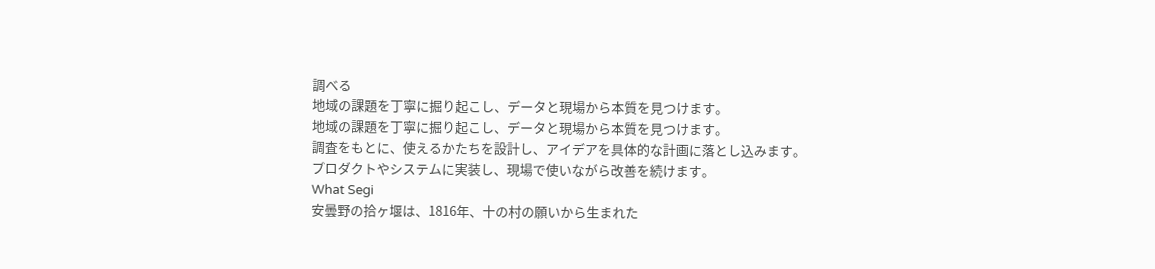調べる
地域の課題を丁寧に掘り起こし、データと現場から本質を見つけます。
地域の課題を丁寧に掘り起こし、データと現場から本質を見つけます。
調査をもとに、使えるかたちを設計し、アイデアを具体的な計画に落とし込みます。
プロダクトやシステムに実装し、現場で使いながら改善を続けます。
What Segi
安曇野の拾ヶ堰は、1816年、十の村の願いから生まれた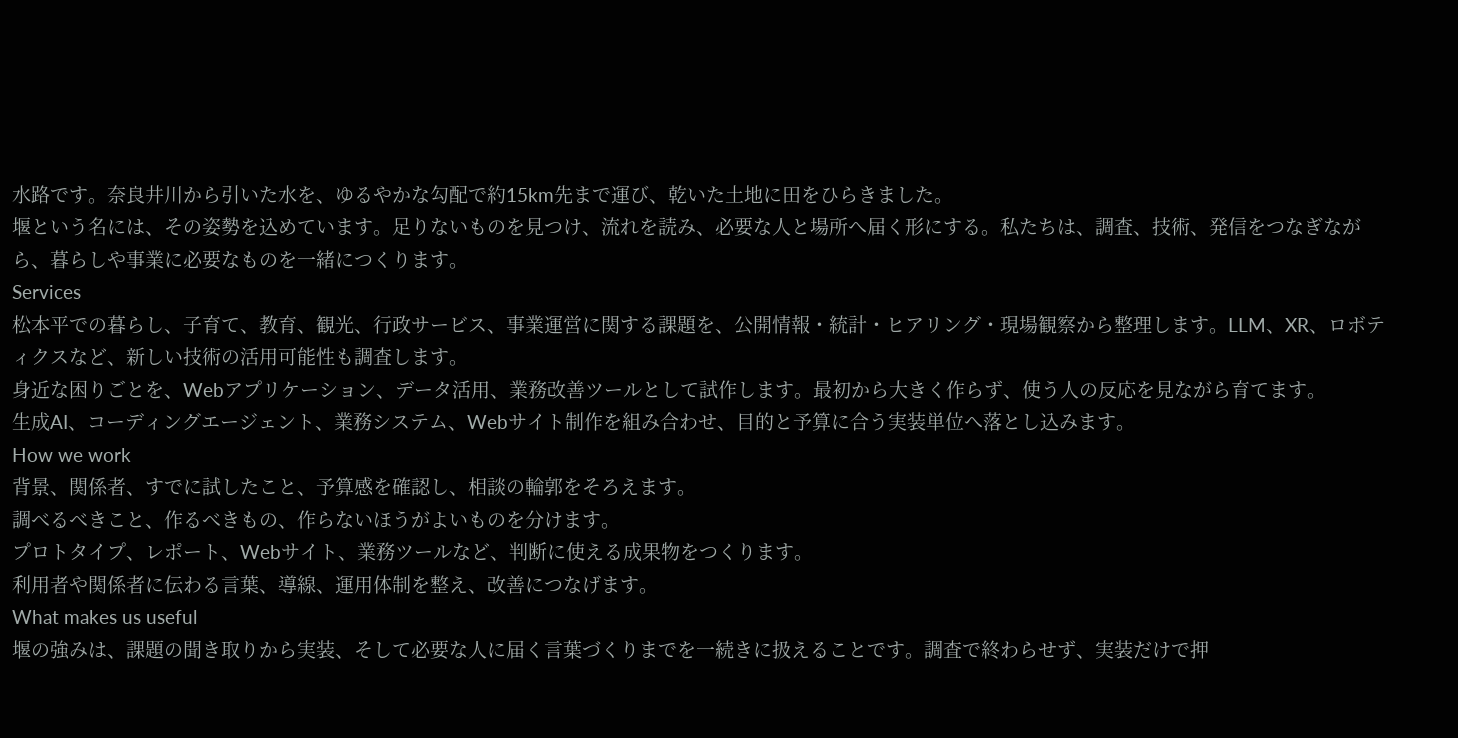水路です。奈良井川から引いた水を、ゆるやかな勾配で約15km先まで運び、乾いた土地に田をひらきました。
堰という名には、その姿勢を込めています。足りないものを見つけ、流れを読み、必要な人と場所へ届く形にする。私たちは、調査、技術、発信をつなぎながら、暮らしや事業に必要なものを一緒につくります。
Services
松本平での暮らし、子育て、教育、観光、行政サービス、事業運営に関する課題を、公開情報・統計・ヒアリング・現場観察から整理します。LLM、XR、ロボティクスなど、新しい技術の活用可能性も調査します。
身近な困りごとを、Webアプリケーション、データ活用、業務改善ツールとして試作します。最初から大きく作らず、使う人の反応を見ながら育てます。
生成AI、コーディングエージェント、業務システム、Webサイト制作を組み合わせ、目的と予算に合う実装単位へ落とし込みます。
How we work
背景、関係者、すでに試したこと、予算感を確認し、相談の輪郭をそろえます。
調べるべきこと、作るべきもの、作らないほうがよいものを分けます。
プロトタイプ、レポート、Webサイト、業務ツールなど、判断に使える成果物をつくります。
利用者や関係者に伝わる言葉、導線、運用体制を整え、改善につなげます。
What makes us useful
堰の強みは、課題の聞き取りから実装、そして必要な人に届く言葉づくりまでを一続きに扱えることです。調査で終わらせず、実装だけで押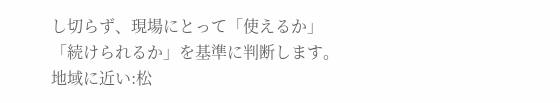し切らず、現場にとって「使えるか」「続けられるか」を基準に判断します。
地域に近い:松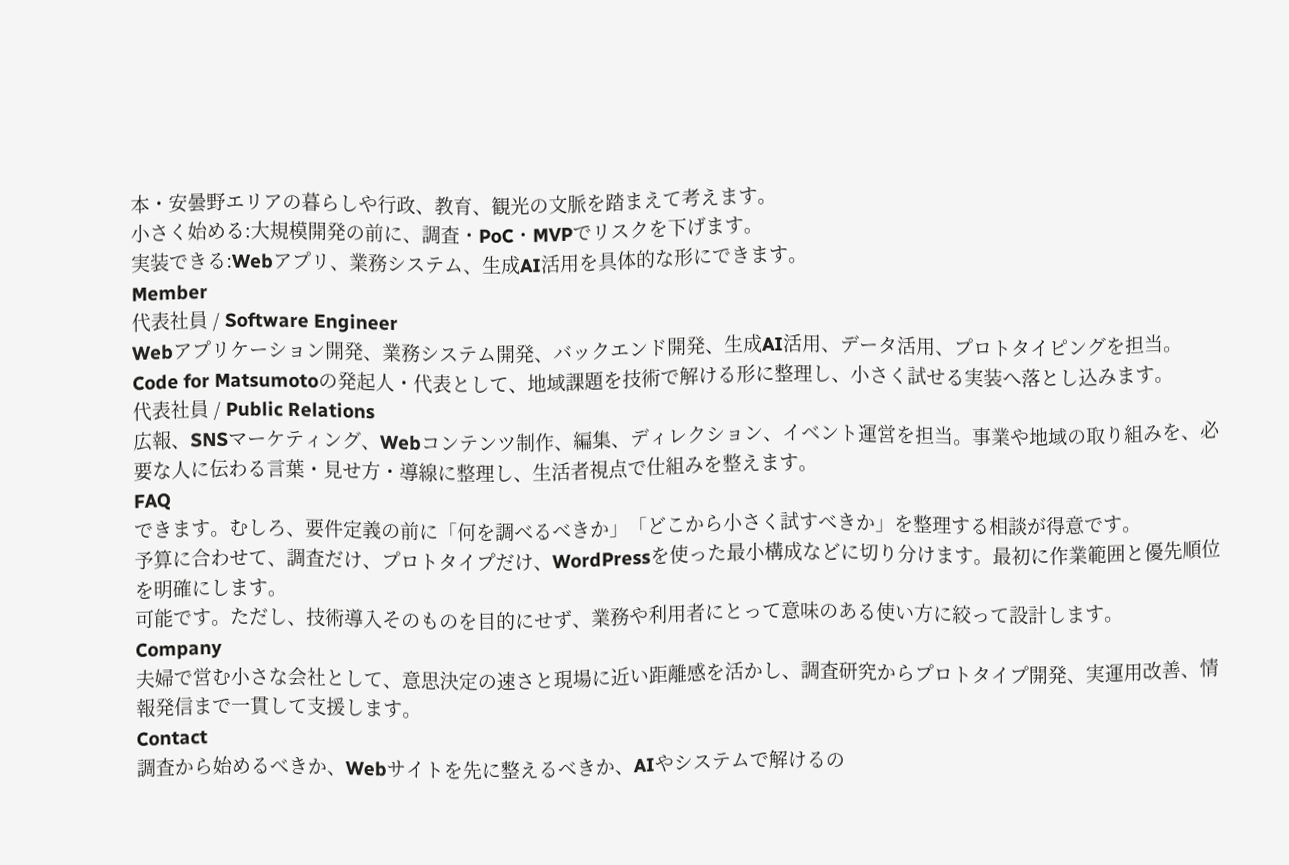本・安曇野エリアの暮らしや行政、教育、観光の文脈を踏まえて考えます。
小さく始める:大規模開発の前に、調査・PoC・MVPでリスクを下げます。
実装できる:Webアプリ、業務システム、生成AI活用を具体的な形にできます。
Member
代表社員 / Software Engineer
Webアプリケーション開発、業務システム開発、バックエンド開発、生成AI活用、データ活用、プロトタイピングを担当。Code for Matsumotoの発起人・代表として、地域課題を技術で解ける形に整理し、小さく試せる実装へ落とし込みます。
代表社員 / Public Relations
広報、SNSマーケティング、Webコンテンツ制作、編集、ディレクション、イベント運営を担当。事業や地域の取り組みを、必要な人に伝わる言葉・見せ方・導線に整理し、生活者視点で仕組みを整えます。
FAQ
できます。むしろ、要件定義の前に「何を調べるべきか」「どこから小さく試すべきか」を整理する相談が得意です。
予算に合わせて、調査だけ、プロトタイプだけ、WordPressを使った最小構成などに切り分けます。最初に作業範囲と優先順位を明確にします。
可能です。ただし、技術導入そのものを目的にせず、業務や利用者にとって意味のある使い方に絞って設計します。
Company
夫婦で営む小さな会社として、意思決定の速さと現場に近い距離感を活かし、調査研究からプロトタイプ開発、実運用改善、情報発信まで一貫して支援します。
Contact
調査から始めるべきか、Webサイトを先に整えるべきか、AIやシステムで解けるの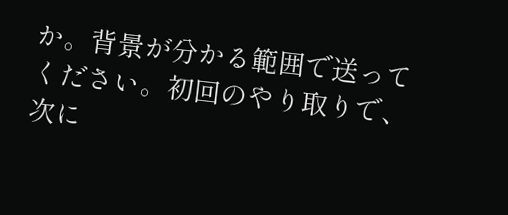か。背景が分かる範囲で送ってください。初回のやり取りで、次に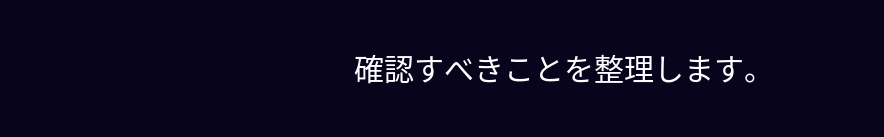確認すべきことを整理します。